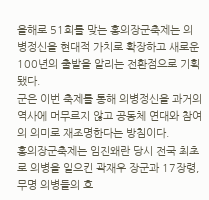올해로 51회를 맞는 홍의장군축제는 의병정신을 현대적 가치로 확장하고 새로운 100년의 출발을 알리는 전환점으로 기획됐다.
군은 이번 축제를 통해 의병정신을 과거의 역사에 머무르지 않고 공동체 연대와 참여의 의미로 재조명한다는 방침이다.
홍의장군축제는 임진왜란 당시 전국 최초로 의병을 일으킨 곽재우 장군과 17장령, 무명 의병들의 호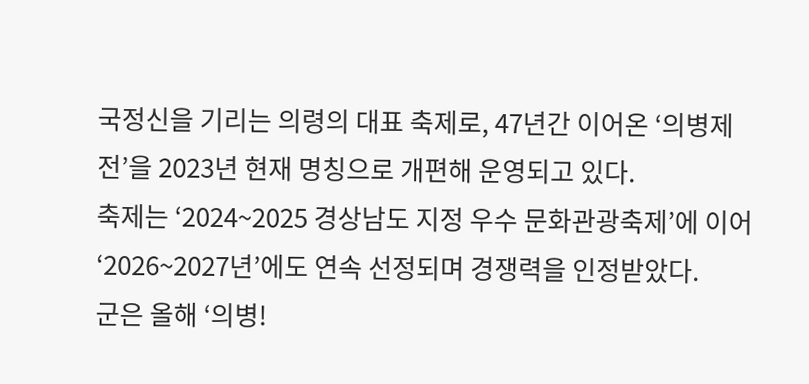국정신을 기리는 의령의 대표 축제로, 47년간 이어온 ‘의병제전’을 2023년 현재 명칭으로 개편해 운영되고 있다.
축제는 ‘2024~2025 경상남도 지정 우수 문화관광축제’에 이어 ‘2026~2027년’에도 연속 선정되며 경쟁력을 인정받았다.
군은 올해 ‘의병!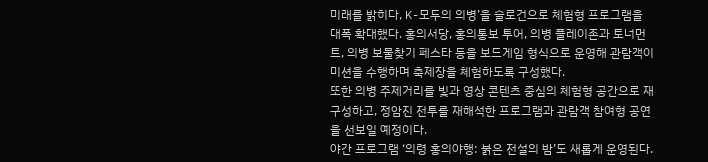미래를 밝히다, K-모두의 의병’을 슬로건으로 체험형 프로그램을 대폭 확대했다. 홍의서당, 홍의통보 투어, 의병 플레이존과 토너먼트, 의병 보물찾기 페스타 등을 보드게임 형식으로 운영해 관람객이 미션을 수행하며 축제장을 체험하도록 구성했다.
또한 의병 주제거리를 빛과 영상 콘텐츠 중심의 체험형 공간으로 재구성하고, 정암진 전투를 재해석한 프로그램과 관람객 참여형 공연을 선보일 예정이다.
야간 프로그램 ‘의령 홍의야행: 붉은 전설의 밤’도 새롭게 운영된다.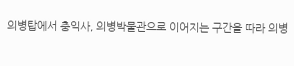의병탑에서 충익사, 의병박물관으로 이어지는 구간을 따라 의병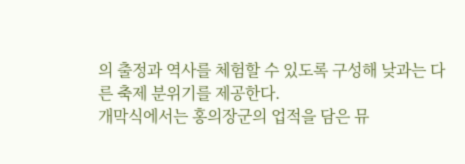의 출정과 역사를 체험할 수 있도록 구성해 낮과는 다른 축제 분위기를 제공한다.
개막식에서는 홍의장군의 업적을 담은 뮤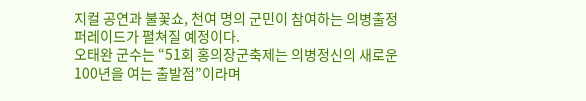지컬 공연과 불꽃쇼, 천여 명의 군민이 참여하는 의병출정퍼레이드가 펼쳐질 예정이다.
오태완 군수는 “51회 홍의장군축제는 의병정신의 새로운 100년을 여는 출발점”이라며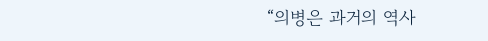“의병은 과거의 역사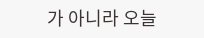가 아니라 오늘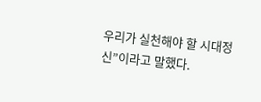우리가 실천해야 할 시대정신”이라고 말했다.